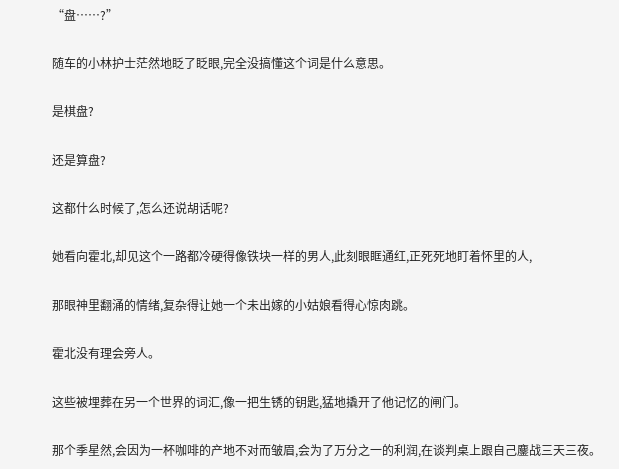“盘……?”

随车的小林护士茫然地眨了眨眼,完全没搞懂这个词是什么意思。

是棋盘?

还是算盘?

这都什么时候了,怎么还说胡话呢?

她看向霍北,却见这个一路都冷硬得像铁块一样的男人,此刻眼眶通红,正死死地盯着怀里的人,

那眼神里翻涌的情绪,复杂得让她一个未出嫁的小姑娘看得心惊肉跳。

霍北没有理会旁人。

这些被埋葬在另一个世界的词汇,像一把生锈的钥匙,猛地撬开了他记忆的闸门。

那个季星然,会因为一杯咖啡的产地不对而皱眉,会为了万分之一的利润,在谈判桌上跟自己鏖战三天三夜。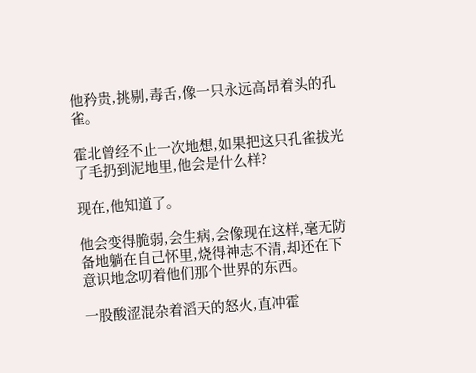他矜贵,挑剔,毒舌,像一只永远高昂着头的孔雀。

霍北曾经不止一次地想,如果把这只孔雀拔光了毛扔到泥地里,他会是什么样?

现在,他知道了。

他会变得脆弱,会生病,会像现在这样,毫无防备地躺在自己怀里,烧得神志不清,却还在下意识地念叨着他们那个世界的东西。

一股酸涩混杂着滔天的怒火,直冲霍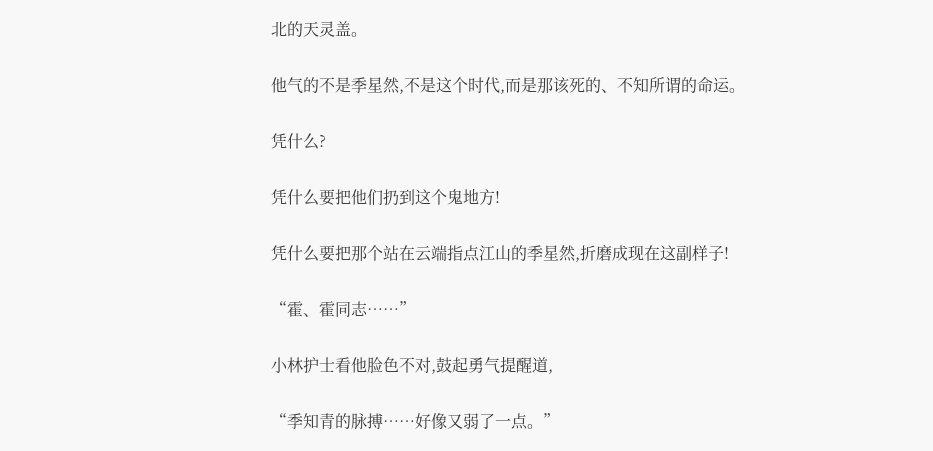北的天灵盖。

他气的不是季星然,不是这个时代,而是那该死的、不知所谓的命运。

凭什么?

凭什么要把他们扔到这个鬼地方!

凭什么要把那个站在云端指点江山的季星然,折磨成现在这副样子!

“霍、霍同志……”

小林护士看他脸色不对,鼓起勇气提醒道,

“季知青的脉搏……好像又弱了一点。”